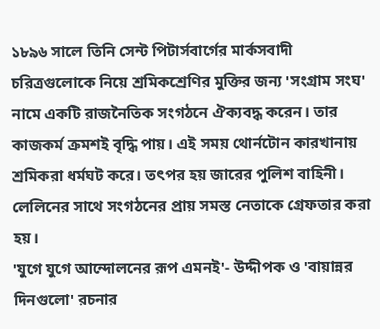১৮৯৬ সালে তিনি সেন্ট পিটার্সবার্গের মার্কসবাদী চরিত্রগুলোকে নিয়ে শ্রমিকশ্রেণির মুক্তির জন্য 'সংগ্রাম সংঘ' নামে একটি রাজনৈতিক সংগঠনে ঐক্যবদ্ধ করেন। তার কাজকর্ম ক্রমশই বৃদ্ধি পায়। এই সময় থোর্নটোন কারখানায় শ্রমিকরা ধর্মঘট করে। তৎপর হয় জারের পুলিশ বাহিনী। লেলিনের সাথে সংগঠনের প্রায় সমস্ত নেতাকে গ্রেফতার করা হয়।
'যুগে যুগে আন্দোলনের রূপ এমনই'- উদ্দীপক ও 'বায়ান্নর দিনগুলো' রচনার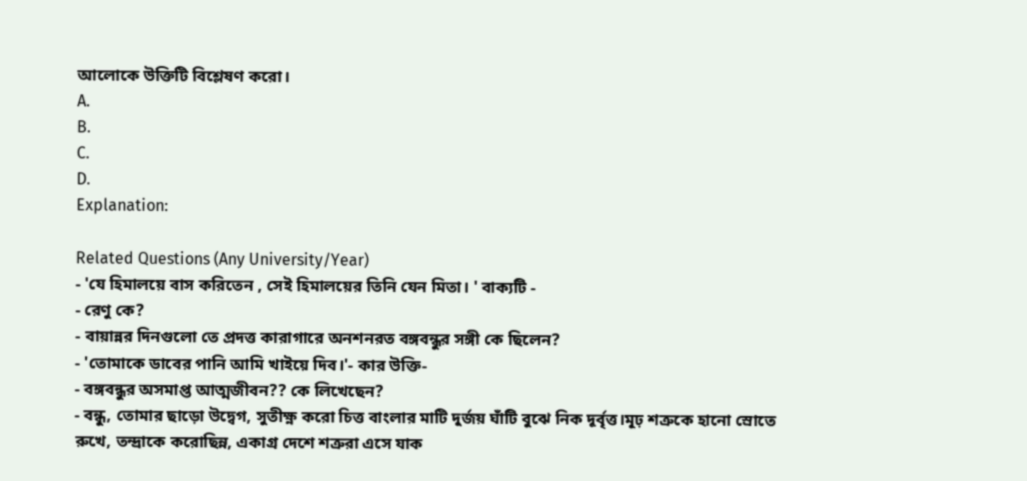আলোকে উক্তিটি বিশ্লেষণ করো।
A.
B.
C.
D.
Explanation:

Related Questions (Any University/Year)
- 'যে হিমালয়ে বাস করিতেন , সেই হিমালয়ের তিনি যেন মিতা। ' বাক্যটি -
- রেণু কে?
- বায়ান্নর দিনগুলো তে প্রদত্ত কারাগারে অনশনরত বঙ্গবন্ধুর সঙ্গী কে ছিলেন?
- 'তোমাকে ডাবের পানি আমি খাইয়ে দিব।'- কার উক্তি-
- বঙ্গবন্ধুর অসমাপ্ত আত্মজীবন?? কে লিখেছেন?
- বন্ধু, তোমার ছাড়ো উদ্বেগ, সুতীক্ষ্ণ করো চিত্ত বাংলার মাটি দুর্জয় ঘাঁটি বুঝে নিক দূর্বৃত্ত।মূঢ় শত্রুকে হানো স্রোতে রুখে, তন্দ্রাকে করোছিন্ন, একাগ্র দেশে শত্রুরা এসে যাক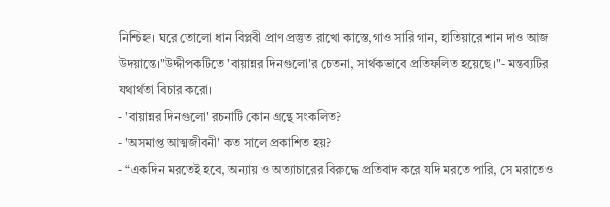নিশ্চিহ্ন। ঘরে তোলো ধান বিপ্লবী প্রাণ প্রস্তুত রাখো কাস্তে,গাও সারি গান, হাতিয়ারে শান দাও আজ উদয়ান্তে।"উদ্দীপকটিতে 'বায়ান্নর দিনগুলো'র চেতনা, সার্থকভাবে প্রতিফলিত হয়েছে।"- মন্তব্যটির যথার্থতা বিচার করো।
- 'বায়ান্নর দিনগুলো' রচনাটি কোন গ্রন্থে সংকলিত?
- 'অসমাপ্ত আত্মজীবনী' কত সালে প্রকাশিত হয়?
- “একদিন মরতেই হবে, অন্যায় ও অত্যাচারের বিরুদ্ধে প্রতিবাদ করে যদি মরতে পারি, সে মরাতেও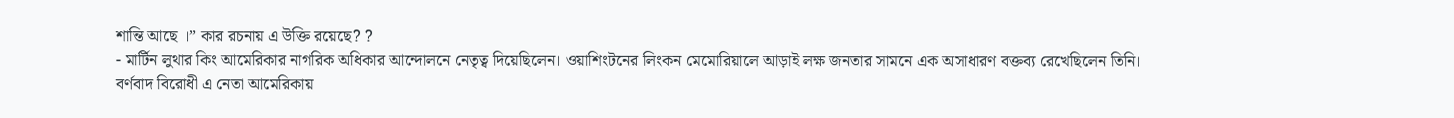শান্তি আছে ।” কার রচনায় এ উক্তি রয়েছে? ?
- মার্টিন লুথার কিং আমেরিকার নাগরিক অধিকার আন্দোলনে নেতৃত্ব দিয়েছিলেন। ওয়াশিংটনের লিংকন মেমোরিয়ালে আড়াই লক্ষ জনতার সামনে এক অসাধারণ বক্তব্য রেখেছিলেন তিনি। বর্ণবাদ বিরোধী এ নেতা আমেরিকায়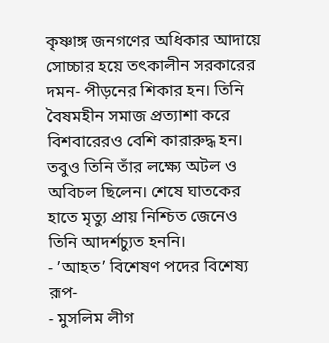কৃষ্ণাঙ্গ জনগণের অধিকার আদায়ে সোচ্চার হয়ে তৎকালীন সরকারের দমন- পীড়নের শিকার হন। তিনি বৈষমহীন সমাজ প্রত্যাশা করে বিশবারেরও বেশি কারারুদ্ধ হন। তবুও তিনি তাঁর লক্ষ্যে অটল ও অবিচল ছিলেন। শেষে ঘাতকের হাতে মৃত্যু প্রায় নিশ্চিত জেনেও তিনি আদর্শচ্যুত হননি।
- ’আহত’ বিশেষণ পদের বিশেষ্য রূপ-
- মুসলিম লীগ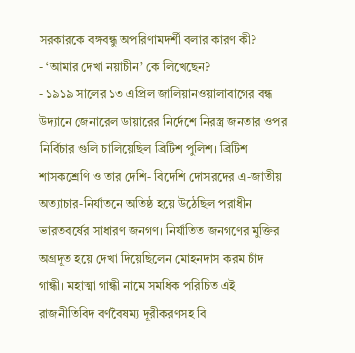সরকারকে বঙ্গবন্ধু অপরিণামদর্শী বলার কারণ কী?
- ‘আমার দেখা নয়াচীন’ কে লিখেছেন?
- ১৯১৯ সালের ১৩ এপ্রিল জালিয়ানওয়ালাবাগের বন্ধ উদ্যানে জেনারেল ডায়ারের নির্দেশে নিরস্ত্র জনতার ওপর নির্বিচার গুলি চালিয়েছিল ব্রিটিশ পুলিশ। ব্রিটিশ শাসকশ্রেণি ও তার দেশি- বিদেশি দোসরদের এ-জাতীয় অত্যাচার-নির্যাতনে অতিষ্ঠ হয়ে উঠেছিল পরাধীন ভারতবর্ষের সাধারণ জনগণ। নির্যাতিত জনগণের মুক্তির অগ্রদূত হয়ে দেখা দিয়েছিলেন মোহনদাস করম চাঁদ গান্ধী। মহাত্মা গান্ধী নামে সমধিক পরিচিত এই রাজনীতিবিদ বর্ণবৈষম্য দূরীকরণসহ বি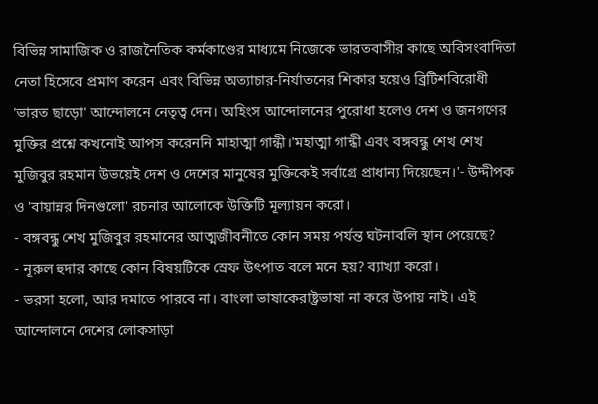বিভিন্ন সামাজিক ও রাজনৈতিক কর্মকাণ্ডের মাধ্যমে নিজেকে ভারতবাসীর কাছে অবিসংবাদিতা নেতা হিসেবে প্রমাণ করেন এবং বিভিন্ন অত্যাচার-নির্যাতনের শিকার হয়েও ব্রিটিশবিরোধী 'ভারত ছাড়ো' আন্দোলনে নেতৃত্ব দেন। অহিংস আন্দোলনের পুরোধা হলেও দেশ ও জনগণের মুক্তির প্রশ্নে কখনোই আপস করেননি মাহাত্মা গান্ধী।'মহাত্মা গান্ধী এবং বঙ্গবন্ধু শেখ শেখ মুজিবুর রহমান উভয়েই দেশ ও দেশের মানুষের মুক্তিকেই সর্বাগ্রে প্রাধান্য দিয়েছেন।'- উদ্দীপক ও 'বায়ান্নর দিনগুলো' রচনার আলোকে উক্তিটি মূল্যায়ন করো।
- বঙ্গবন্ধু শেখ মুজিবুর রহমানের আত্মজীবনীতে কোন সময় পর্যন্ত ঘটনাবলি স্থান পেয়েছে?
- নূরুল হুদার কাছে কোন বিষয়টিকে স্রেফ উৎপাত বলে মনে হয়? ব্যাখ্যা করো।
- ভরসা হলো, আর দমাতে পারবে না। বাংলা ভাষাকেরাষ্ট্রভাষা না করে উপায় নাই। এই আন্দোলনে দেশের লোকসাড়া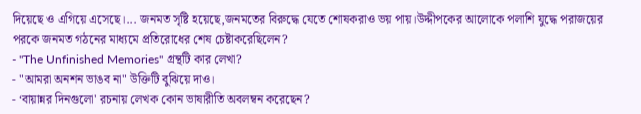দিয়েছে ও এগিয়ে এসেছে।... জনমত সৃষ্টি হয়েছে,জনমতের বিরুদ্ধে যেতে শোষকরাও ভয় পায়।উদ্দীপকের আলোকে পলাশি যুদ্ধে পরাজয়ের পরকে জনমত গঠনের মাধ্যমে প্রতিরোধের শেষ চেষ্টাকরেছিলেন?
- "The Unfinished Memories" গ্রন্থটি কার লেখা?
- "আমরা অনশন ভাঙব না" উক্তিটি বুঝিয়ে দাও।
- ‘বায়ান্নর দিনগুলো' রচনায় লেখক কোন ভাষারীতি অবলম্বন করেছেন?